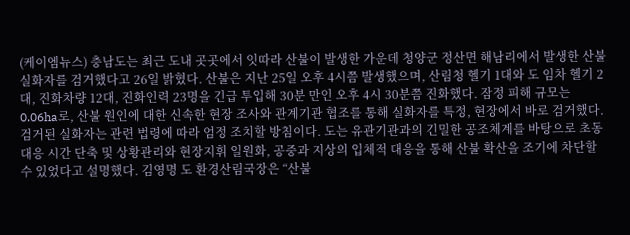(케이엠뉴스) 충남도는 최근 도내 곳곳에서 잇따라 산불이 발생한 가운데 청양군 정산면 해남리에서 발생한 산불 실화자를 검거했다고 26일 밝혔다. 산불은 지난 25일 오후 4시쯤 발생했으며, 산림청 헬기 1대와 도 임차 헬기 2대, 진화차량 12대, 진화인력 23명을 긴급 투입해 30분 만인 오후 4시 30분쯤 진화했다. 잠정 피해 규모는 0.06ha로, 산불 원인에 대한 신속한 현장 조사와 관계기관 협조를 통해 실화자를 특정, 현장에서 바로 검거했다. 검거된 실화자는 관련 법령에 따라 엄정 조치할 방침이다. 도는 유관기관과의 긴밀한 공조체계를 바탕으로 초동 대응 시간 단축 및 상황관리와 현장지휘 일원화, 공중과 지상의 입체적 대응을 통해 산불 확산을 조기에 차단할 수 있었다고 설명했다. 김영명 도 환경산림국장은 “산불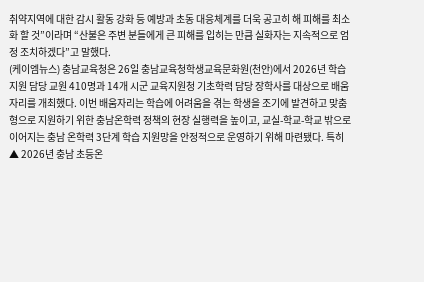취약지역에 대한 감시 활동 강화 등 예방과 초동 대응체계를 더욱 공고히 해 피해를 최소화 할 것”이라며 “산불은 주변 분들에게 큰 피해를 입히는 만큼 실화자는 지속적으로 엄정 조치하겠다”고 말했다.
(케이엠뉴스) 충남교육청은 26일 충남교육청학생교육문화원(천안)에서 2026년 학습 지원 담당 교원 410명과 14개 시군 교육지원청 기초학력 담당 장학사를 대상으로 배움자리를 개최했다. 이번 배움자리는 학습에 어려움을 겪는 학생을 조기에 발견하고 맞춤형으로 지원하기 위한 충남온학력 정책의 현장 실행력을 높이고, 교실-학교-학교 밖으로 이어지는 충남 온학력 3단계 학습 지원망을 안정적으로 운영하기 위해 마련됐다. 특히 ▲ 2026년 충남 초등온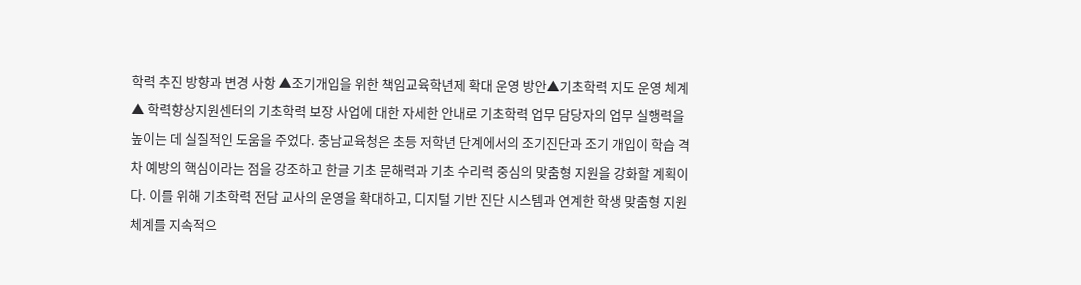학력 추진 방향과 변경 사항 ▲조기개입을 위한 책임교육학년제 확대 운영 방안▲기초학력 지도 운영 체계 ▲ 학력향상지원센터의 기초학력 보장 사업에 대한 자세한 안내로 기초학력 업무 담당자의 업무 실행력을 높이는 데 실질적인 도움을 주었다. 충남교육청은 초등 저학년 단계에서의 조기진단과 조기 개입이 학습 격차 예방의 핵심이라는 점을 강조하고 한글 기초 문해력과 기초 수리력 중심의 맞춤형 지원을 강화할 계획이다. 이를 위해 기초학력 전담 교사의 운영을 확대하고, 디지털 기반 진단 시스템과 연계한 학생 맞춤형 지원 체계를 지속적으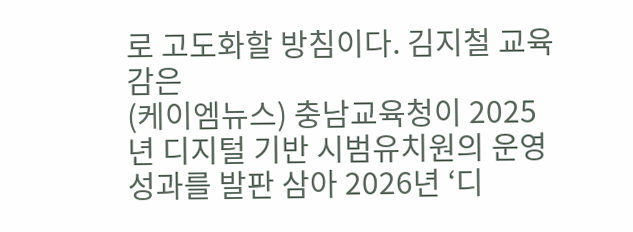로 고도화할 방침이다. 김지철 교육감은
(케이엠뉴스) 충남교육청이 2025년 디지털 기반 시범유치원의 운영 성과를 발판 삼아 2026년 ‘디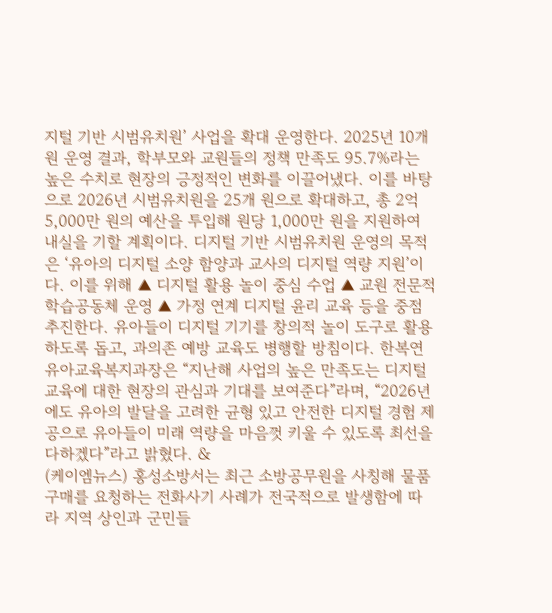지털 기반 시범유치원’ 사업을 확대 운영한다. 2025년 10개 원 운영 결과, 학부모와 교원들의 정책 만족도 95.7%라는 높은 수치로 현장의 긍정적인 변화를 이끌어냈다. 이를 바탕으로 2026년 시범유치원을 25개 원으로 확대하고, 총 2억 5,000만 원의 예산을 투입해 원당 1,000만 원을 지원하여 내실을 기할 계획이다. 디지털 기반 시범유치원 운영의 목적은 ‘유아의 디지털 소양 함양과 교사의 디지털 역량 지원’이다. 이를 위해 ▲ 디지털 활용 놀이 중심 수업 ▲ 교원 전문적 학습공동체 운영 ▲ 가정 연계 디지털 윤리 교육 등을 중점 추진한다. 유아들이 디지털 기기를 창의적 놀이 도구로 활용하도록 돕고, 과의존 예방 교육도 병행할 방침이다. 한복연 유아교육복지과장은 “지난해 사업의 높은 만족도는 디지털 교육에 대한 현장의 관심과 기대를 보여준다”라며, “2026년에도 유아의 발달을 고려한 균형 있고 안전한 디지털 경험 제공으로 유아들이 미래 역량을 마음껏 키울 수 있도록 최선을 다하겠다”라고 밝혔다. &
(케이엠뉴스) 홍성소방서는 최근 소방공무원을 사칭해 물품 구매를 요청하는 전화사기 사례가 전국적으로 발생함에 따라 지역 상인과 군민들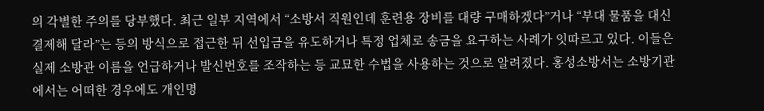의 각별한 주의를 당부했다. 최근 일부 지역에서 “소방서 직원인데 훈련용 장비를 대량 구매하겠다”거나 “부대 물품을 대신 결제해 달라”는 등의 방식으로 접근한 뒤 선입금을 유도하거나 특정 업체로 송금을 요구하는 사례가 잇따르고 있다. 이들은 실제 소방관 이름을 언급하거나 발신번호를 조작하는 등 교묘한 수법을 사용하는 것으로 알려졌다. 홍성소방서는 소방기관에서는 어떠한 경우에도 개인명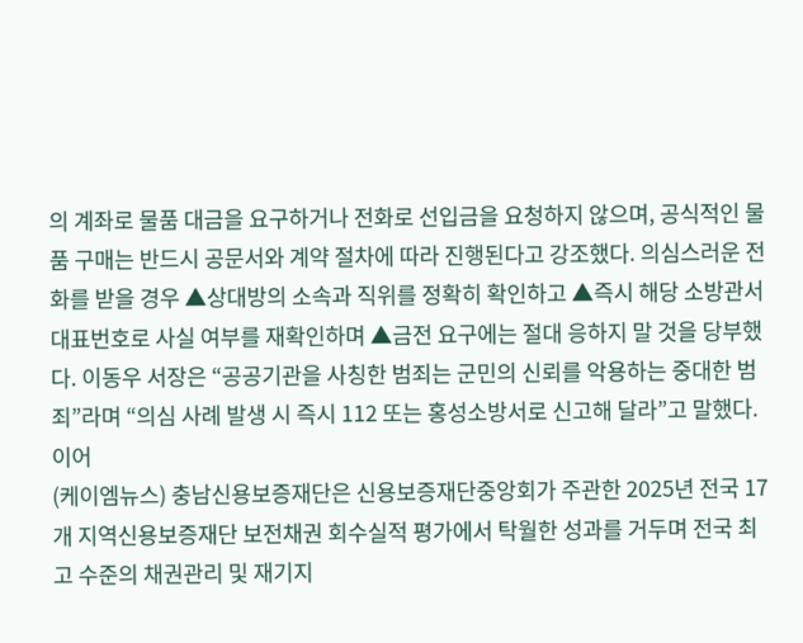의 계좌로 물품 대금을 요구하거나 전화로 선입금을 요청하지 않으며, 공식적인 물품 구매는 반드시 공문서와 계약 절차에 따라 진행된다고 강조했다. 의심스러운 전화를 받을 경우 ▲상대방의 소속과 직위를 정확히 확인하고 ▲즉시 해당 소방관서 대표번호로 사실 여부를 재확인하며 ▲금전 요구에는 절대 응하지 말 것을 당부했다. 이동우 서장은 “공공기관을 사칭한 범죄는 군민의 신뢰를 악용하는 중대한 범죄”라며 “의심 사례 발생 시 즉시 112 또는 홍성소방서로 신고해 달라”고 말했다. 이어
(케이엠뉴스) 충남신용보증재단은 신용보증재단중앙회가 주관한 2025년 전국 17개 지역신용보증재단 보전채권 회수실적 평가에서 탁월한 성과를 거두며 전국 최고 수준의 채권관리 및 재기지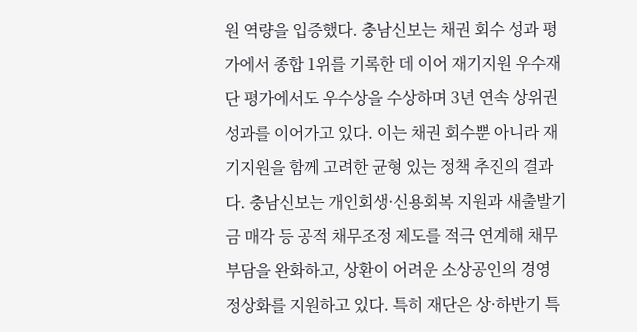원 역량을 입증했다. 충남신보는 채권 회수 성과 평가에서 종합 1위를 기록한 데 이어 재기지원 우수재단 평가에서도 우수상을 수상하며 3년 연속 상위권 성과를 이어가고 있다. 이는 채권 회수뿐 아니라 재기지원을 함께 고려한 균형 있는 정책 추진의 결과다. 충남신보는 개인회생·신용회복 지원과 새출발기금 매각 등 공적 채무조정 제도를 적극 연계해 채무 부담을 완화하고, 상환이 어려운 소상공인의 경영 정상화를 지원하고 있다. 특히 재단은 상·하반기 특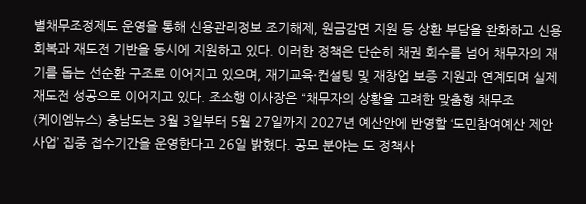별채무조정제도 운영을 통해 신용관리정보 조기해제, 원금감면 지원 등 상환 부담을 완화하고 신용회복과 재도전 기반을 동시에 지원하고 있다. 이러한 정책은 단순히 채권 회수를 넘어 채무자의 재기를 돕는 선순환 구조로 이어지고 있으며, 재기교육·컨설팅 및 재창업 보증 지원과 연계되며 실제 재도전 성공으로 이어지고 있다. 조소행 이사장은 “채무자의 상황을 고려한 맞춤형 채무조
(케이엠뉴스) 충남도는 3월 3일부터 5월 27일까지 2027년 예산안에 반영할 ‘도민참여예산 제안사업’ 집중 접수기간을 운영한다고 26일 밝혔다. 공모 분야는 도 정책사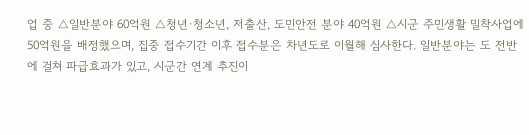업 중 △일반분야 60억원 △청년·청소년, 저출산, 도민안전 분야 40억원 △시군 주민생활 밀착사업에 50억원을 배정했으며, 집중 접수기간 이후 접수분은 차년도로 이월해 심사한다. 일반분야는 도 전반에 걸쳐 파급효과가 있고, 시군간 연계 추진이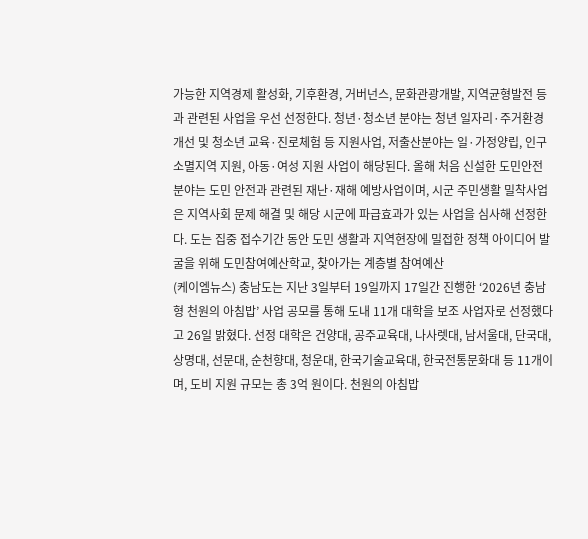가능한 지역경제 활성화, 기후환경, 거버넌스, 문화관광개발, 지역균형발전 등과 관련된 사업을 우선 선정한다. 청년·청소년 분야는 청년 일자리·주거환경 개선 및 청소년 교육·진로체험 등 지원사업, 저출산분야는 일·가정양립, 인구소멸지역 지원, 아동·여성 지원 사업이 해당된다. 올해 처음 신설한 도민안전 분야는 도민 안전과 관련된 재난·재해 예방사업이며, 시군 주민생활 밀착사업은 지역사회 문제 해결 및 해당 시군에 파급효과가 있는 사업을 심사해 선정한다. 도는 집중 접수기간 동안 도민 생활과 지역현장에 밀접한 정책 아이디어 발굴을 위해 도민참여예산학교, 찾아가는 계층별 참여예산
(케이엠뉴스) 충남도는 지난 3일부터 19일까지 17일간 진행한 ‘2026년 충남형 천원의 아침밥’ 사업 공모를 통해 도내 11개 대학을 보조 사업자로 선정했다고 26일 밝혔다. 선정 대학은 건양대, 공주교육대, 나사렛대, 남서울대, 단국대, 상명대, 선문대, 순천향대, 청운대, 한국기술교육대, 한국전통문화대 등 11개이며, 도비 지원 규모는 총 3억 원이다. 천원의 아침밥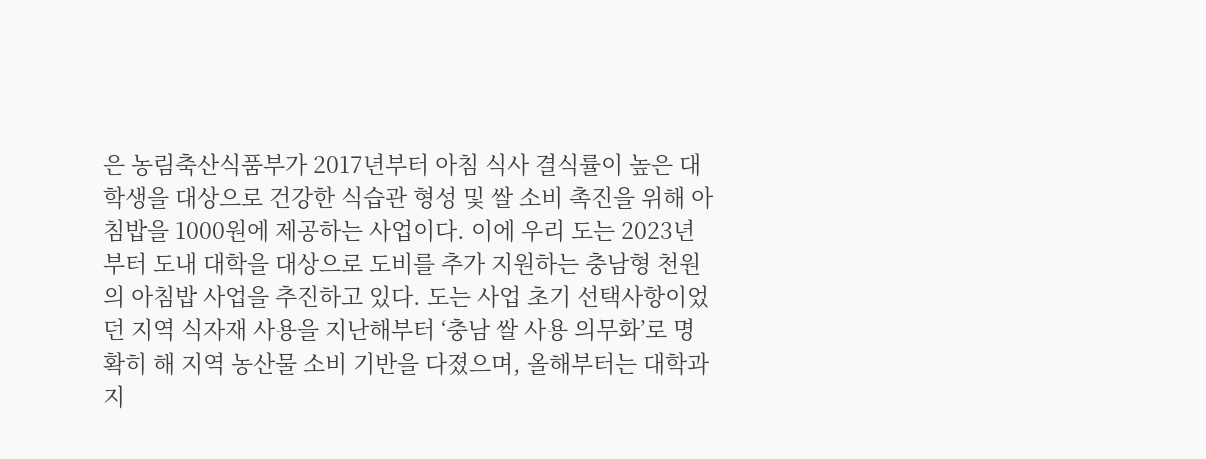은 농림축산식품부가 2017년부터 아침 식사 결식률이 높은 대학생을 대상으로 건강한 식습관 형성 및 쌀 소비 촉진을 위해 아침밥을 1000원에 제공하는 사업이다. 이에 우리 도는 2023년부터 도내 대학을 대상으로 도비를 추가 지원하는 충남형 천원의 아침밥 사업을 추진하고 있다. 도는 사업 초기 선택사항이었던 지역 식자재 사용을 지난해부터 ‘충남 쌀 사용 의무화’로 명확히 해 지역 농산물 소비 기반을 다졌으며, 올해부터는 대학과 지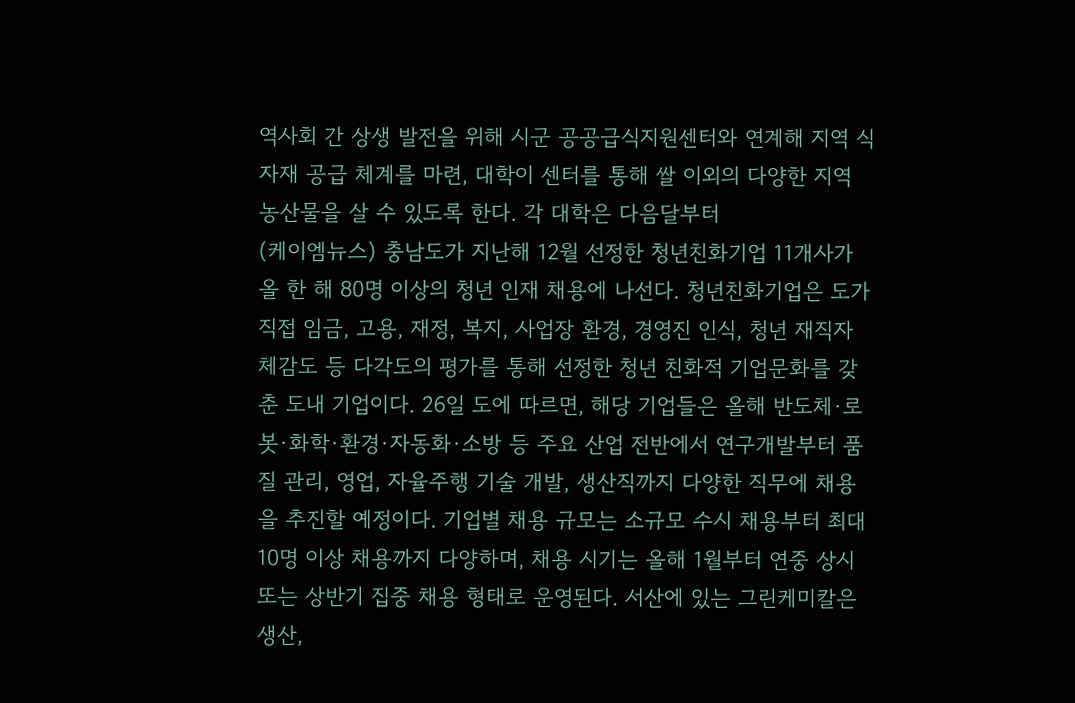역사회 간 상생 발전을 위해 시군 공공급식지원센터와 연계해 지역 식자재 공급 체계를 마련, 대학이 센터를 통해 쌀 이외의 다양한 지역 농산물을 살 수 있도록 한다. 각 대학은 다음달부터
(케이엠뉴스) 충남도가 지난해 12월 선정한 청년친화기업 11개사가 올 한 해 80명 이상의 청년 인재 채용에 나선다. 청년친화기업은 도가 직접 임금, 고용, 재정, 복지, 사업장 환경, 경영진 인식, 청년 재직자 체감도 등 다각도의 평가를 통해 선정한 청년 친화적 기업문화를 갖춘 도내 기업이다. 26일 도에 따르면, 해당 기업들은 올해 반도체·로봇·화학·환경·자동화·소방 등 주요 산업 전반에서 연구개발부터 품질 관리, 영업, 자율주행 기술 개발, 생산직까지 다양한 직무에 채용을 추진할 예정이다. 기업별 채용 규모는 소규모 수시 채용부터 최대 10명 이상 채용까지 다양하며, 채용 시기는 올해 1월부터 연중 상시 또는 상반기 집중 채용 형태로 운영된다. 서산에 있는 그린케미칼은 생산,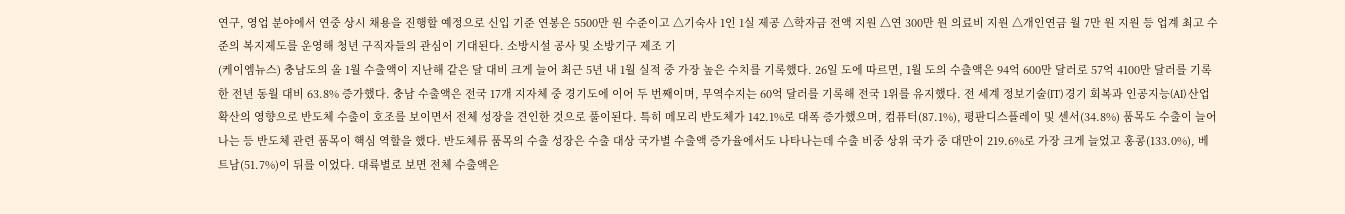연구, 영업 분야에서 연중 상시 채용을 진행할 예정으로 신입 기준 연봉은 5500만 원 수준이고 △기숙사 1인 1실 제공 △학자금 전액 지원 △연 300만 원 의료비 지원 △개인연금 월 7만 원 지원 등 업계 최고 수준의 복지제도를 운영해 청년 구직자들의 관심이 기대된다. 소방시설 공사 및 소방기구 제조 기
(케이엠뉴스) 충남도의 올 1월 수출액이 지난해 같은 달 대비 크게 늘어 최근 5년 내 1월 실적 중 가장 높은 수치를 기록했다. 26일 도에 따르면, 1월 도의 수출액은 94억 600만 달러로 57억 4100만 달러를 기록한 전년 동월 대비 63.8% 증가했다. 충남 수출액은 전국 17개 지자체 중 경기도에 이어 두 번째이며, 무역수지는 60억 달러를 기록해 전국 1위를 유지했다. 전 세계 정보기술(IT) 경기 회복과 인공지능(AI) 산업 확산의 영향으로 반도체 수출이 호조를 보이면서 전체 성장을 견인한 것으로 풀이된다. 특히 메모리 반도체가 142.1%로 대폭 증가했으며, 컴퓨터(87.1%), 평판디스플레이 및 센서(34.8%) 품목도 수출이 늘어나는 등 반도체 관련 품목이 핵심 역할을 했다. 반도체류 품목의 수출 성장은 수출 대상 국가별 수출액 증가율에서도 나타나는데 수출 비중 상위 국가 중 대만이 219.6%로 가장 크게 늘었고 홍콩(133.0%), 베트남(51.7%)이 뒤를 이었다. 대륙별로 보면 전체 수출액은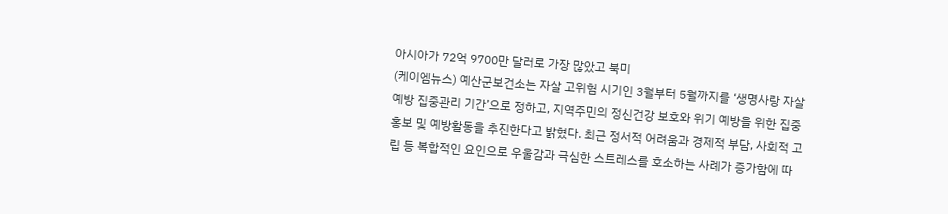아시아가 72억 9700만 달러로 가장 많았고 북미
(케이엠뉴스) 예산군보건소는 자살 고위험 시기인 3월부터 5월까지를 ‘생명사랑 자살예방 집중관리 기간’으로 정하고, 지역주민의 정신건강 보호와 위기 예방을 위한 집중 홍보 및 예방활동을 추진한다고 밝혔다. 최근 정서적 어려움과 경제적 부담, 사회적 고립 등 복합적인 요인으로 우울감과 극심한 스트레스를 호소하는 사례가 증가함에 따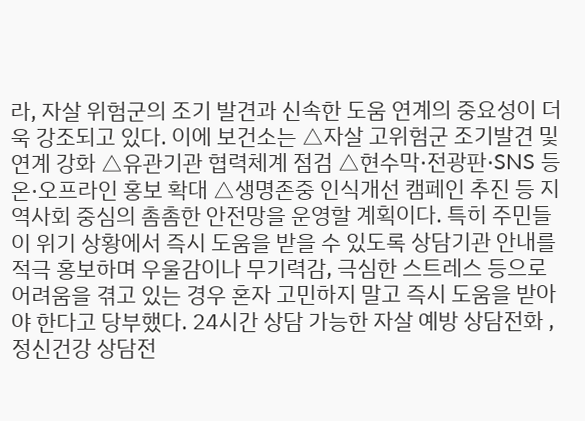라, 자살 위험군의 조기 발견과 신속한 도움 연계의 중요성이 더욱 강조되고 있다. 이에 보건소는 △자살 고위험군 조기발견 및 연계 강화 △유관기관 협력체계 점검 △현수막·전광판·SNS 등 온·오프라인 홍보 확대 △생명존중 인식개선 캠페인 추진 등 지역사회 중심의 촘촘한 안전망을 운영할 계획이다. 특히 주민들이 위기 상황에서 즉시 도움을 받을 수 있도록 상담기관 안내를 적극 홍보하며 우울감이나 무기력감, 극심한 스트레스 등으로 어려움을 겪고 있는 경우 혼자 고민하지 말고 즉시 도움을 받아야 한다고 당부했다. 24시간 상담 가능한 자살 예방 상담전화 , 정신건강 상담전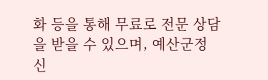화 등을 통해 무료로 전문 상담을 받을 수 있으며, 예산군정신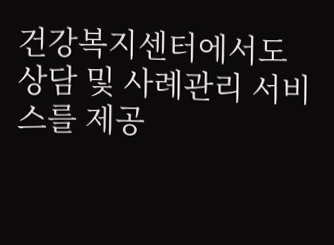건강복지센터에서도 상담 및 사례관리 서비스를 제공